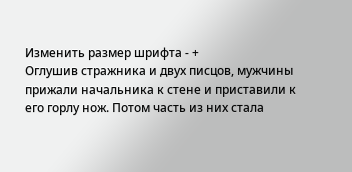Изменить размер шрифта - +
Оглушив стражника и двух писцов, мужчины прижали начальника к стене и приставили к его горлу нож. Потом часть из них стала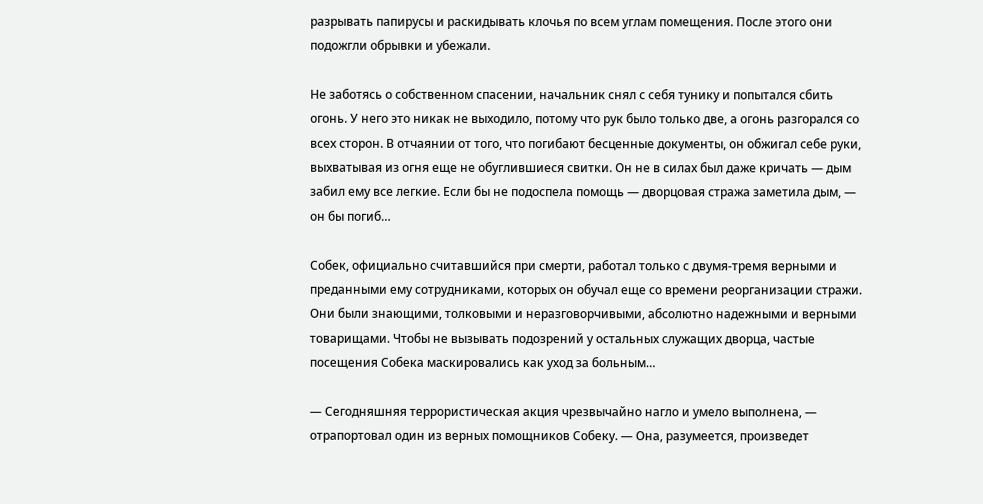разрывать папирусы и раскидывать клочья по всем углам помещения. После этого они подожгли обрывки и убежали.

Не заботясь о собственном спасении, начальник снял с себя тунику и попытался сбить огонь. У него это никак не выходило, потому что рук было только две, а огонь разгорался со всех сторон. В отчаянии от того, что погибают бесценные документы, он обжигал себе руки, выхватывая из огня еще не обуглившиеся свитки. Он не в силах был даже кричать — дым забил ему все легкие. Если бы не подоспела помощь — дворцовая стража заметила дым, — он бы погиб…

Собек, официально считавшийся при смерти, работал только с двумя-тремя верными и преданными ему сотрудниками, которых он обучал еще со времени реорганизации стражи. Они были знающими, толковыми и неразговорчивыми, абсолютно надежными и верными товарищами. Чтобы не вызывать подозрений у остальных служащих дворца, частые посещения Собека маскировались как уход за больным…

— Сегодняшняя террористическая акция чрезвычайно нагло и умело выполнена, — отрапортовал один из верных помощников Собеку. — Она, разумеется, произведет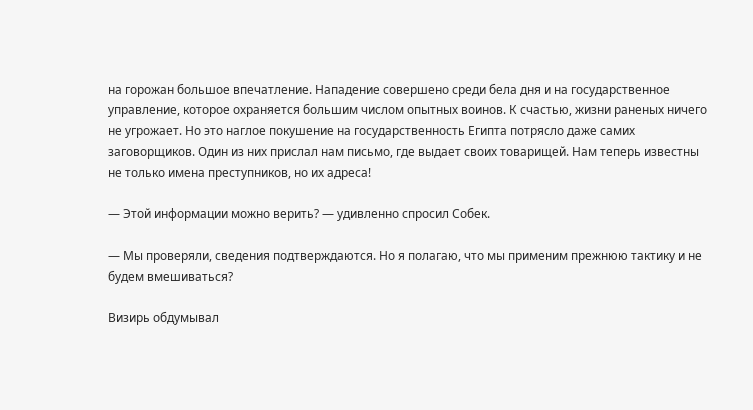на горожан большое впечатление. Нападение совершено среди бела дня и на государственное управление, которое охраняется большим числом опытных воинов. К счастью, жизни раненых ничего не угрожает. Но это наглое покушение на государственность Египта потрясло даже самих заговорщиков. Один из них прислал нам письмо, где выдает своих товарищей. Нам теперь известны не только имена преступников, но их адреса!

— Этой информации можно верить? — удивленно спросил Собек.

— Мы проверяли, сведения подтверждаются. Но я полагаю, что мы применим прежнюю тактику и не будем вмешиваться?

Визирь обдумывал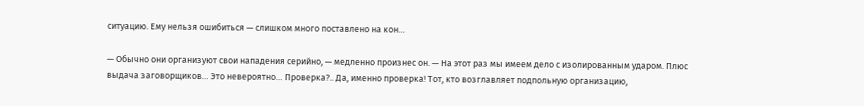ситуацию. Ему нельзя ошибиться — слишком много поставлено на кон…

— Обычно они организуют свои нападения серийно, — медленно произнес он. — На этот раз мы имеем дело с изолированным ударом. Плюс выдача заговорщиков… Это невероятно… Проверка?.. Да, именно проверка! Тот, кто возглавляет подпольную организацию,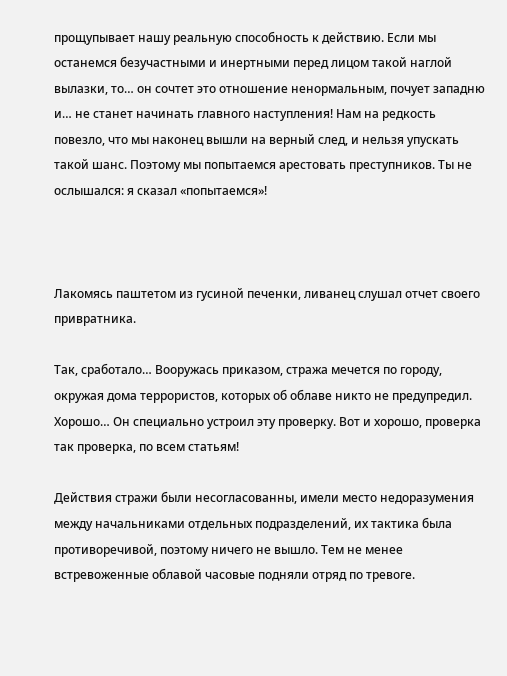прощупывает нашу реальную способность к действию. Если мы останемся безучастными и инертными перед лицом такой наглой вылазки, то… он сочтет это отношение ненормальным, почует западню и… не станет начинать главного наступления! Нам на редкость повезло, что мы наконец вышли на верный след, и нельзя упускать такой шанс. Поэтому мы попытаемся арестовать преступников. Ты не ослышался: я сказал «попытаемся»!



Лакомясь паштетом из гусиной печенки, ливанец слушал отчет своего привратника.

Так, сработало… Вооружась приказом, стража мечется по городу, окружая дома террористов, которых об облаве никто не предупредил. Хорошо… Он специально устроил эту проверку. Вот и хорошо, проверка так проверка, по всем статьям!

Действия стражи были несогласованны, имели место недоразумения между начальниками отдельных подразделений, их тактика была противоречивой, поэтому ничего не вышло. Тем не менее встревоженные облавой часовые подняли отряд по тревоге.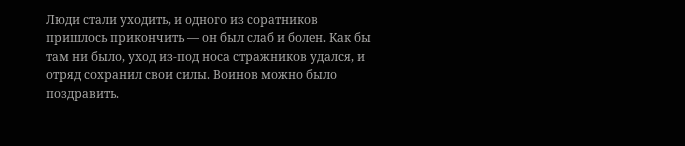Люди стали уходить, и одного из соратников пришлось прикончить — он был слаб и болен. Как бы там ни было, уход из-под носа стражников удался, и отряд сохранил свои силы. Воинов можно было поздравить.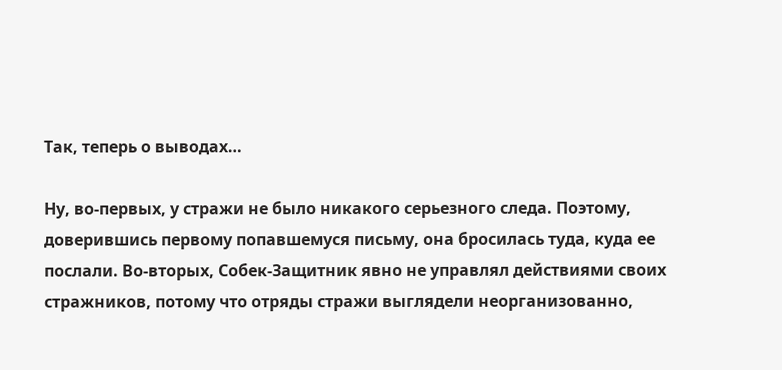Так, теперь о выводах…

Ну, во-первых, у стражи не было никакого серьезного следа. Поэтому, доверившись первому попавшемуся письму, она бросилась туда, куда ее послали. Во-вторых, Собек-Защитник явно не управлял действиями своих стражников, потому что отряды стражи выглядели неорганизованно,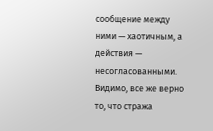сообщение между ними — хаотичным, а действия — несогласованными. Видимо, все же верно то, что стража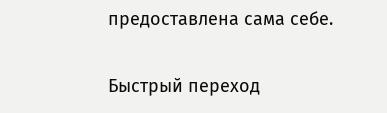предоставлена сама себе.

Быстрый переход